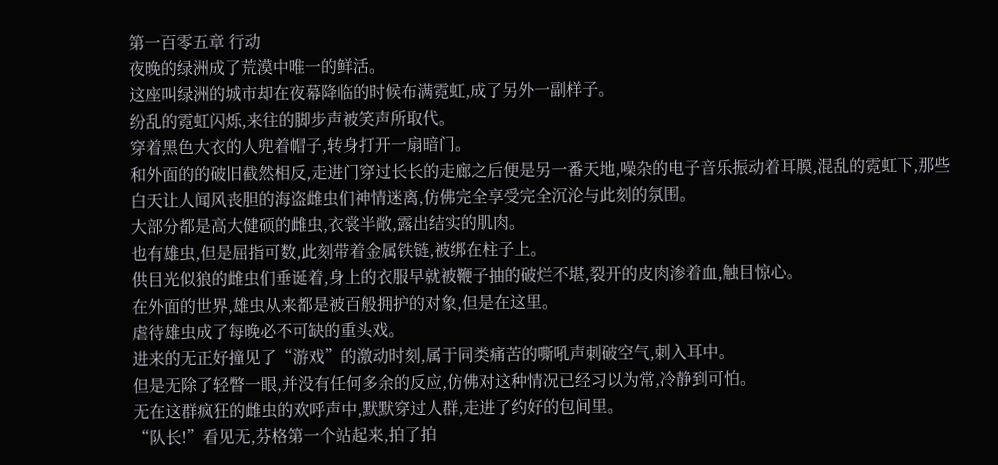第一百零五章 行动
夜晚的绿洲成了荒漠中唯一的鲜活。
这座叫绿洲的城市却在夜幕降临的时候布满霓虹,成了另外一副样子。
纷乱的霓虹闪烁,来往的脚步声被笑声所取代。
穿着黑色大衣的人兜着帽子,转身打开一扇暗门。
和外面的的破旧截然相反,走进门穿过长长的走廊之后便是另一番天地,噪杂的电子音乐振动着耳膜,混乱的霓虹下,那些白天让人闻风丧胆的海盗雌虫们神情迷离,仿佛完全享受完全沉沦与此刻的氛围。
大部分都是高大健硕的雌虫,衣裳半敞,露出结实的肌肉。
也有雄虫,但是屈指可数,此刻带着金属铁链,被绑在柱子上。
供目光似狼的雌虫们垂诞着,身上的衣服早就被鞭子抽的破烂不堪,裂开的皮肉渗着血,触目惊心。
在外面的世界,雄虫从来都是被百般拥护的对象,但是在这里。
虐待雄虫成了每晚必不可缺的重头戏。
进来的无正好撞见了“游戏”的激动时刻,属于同类痛苦的嘶吼声刺破空气,刺入耳中。
但是无除了轻瞥一眼,并没有任何多余的反应,仿佛对这种情况已经习以为常,冷静到可怕。
无在这群疯狂的雌虫的欢呼声中,默默穿过人群,走进了约好的包间里。
“队长!”看见无,芬格第一个站起来,拍了拍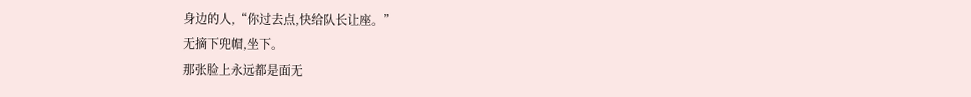身边的人,“你过去点,快给队长让座。”
无摘下兜帽,坐下。
那张脸上永远都是面无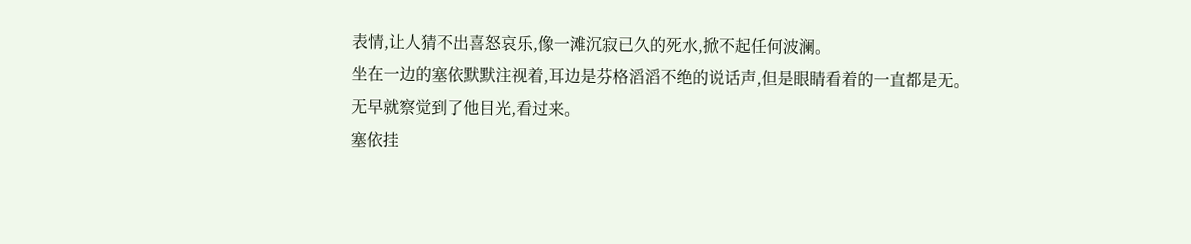表情,让人猜不出喜怒哀乐,像一滩沉寂已久的死水,掀不起任何波澜。
坐在一边的塞依默默注视着,耳边是芬格滔滔不绝的说话声,但是眼睛看着的一直都是无。
无早就察觉到了他目光,看过来。
塞依挂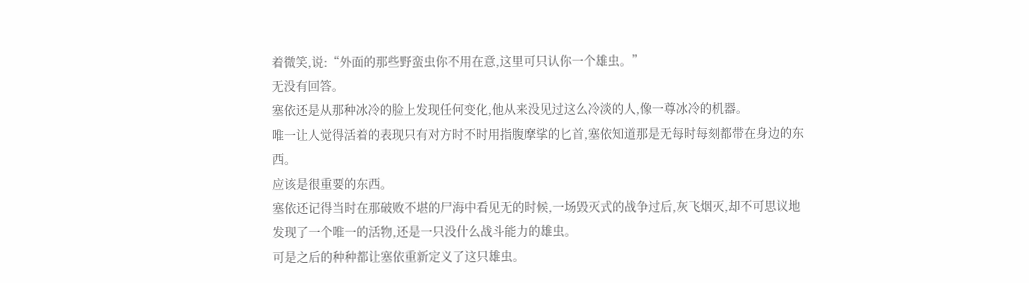着微笑,说:“外面的那些野蛮虫你不用在意,这里可只认你一个雄虫。”
无没有回答。
塞依还是从那种冰冷的脸上发现任何变化,他从来没见过这么冷淡的人,像一尊冰冷的机器。
唯一让人觉得活着的表现只有对方时不时用指腹摩挲的匕首,塞依知道那是无每时每刻都带在身边的东西。
应该是很重要的东西。
塞依还记得当时在那破败不堪的尸海中看见无的时候,一场毁灭式的战争过后,灰飞烟灭,却不可思议地发现了一个唯一的活物,还是一只没什么战斗能力的雄虫。
可是之后的种种都让塞依重新定义了这只雄虫。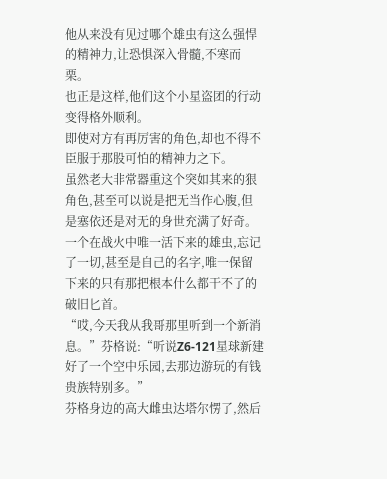他从来没有见过哪个雄虫有这么强悍的精神力,让恐惧深入骨髓,不寒而栗。
也正是这样,他们这个小星盗团的行动变得格外顺利。
即使对方有再厉害的角色,却也不得不臣服于那股可怕的精神力之下。
虽然老大非常器重这个突如其来的狠角色,甚至可以说是把无当作心腹,但是塞依还是对无的身世充满了好奇。
一个在战火中唯一活下来的雄虫,忘记了一切,甚至是自己的名字,唯一保留下来的只有那把根本什么都干不了的破旧匕首。
“哎,今天我从我哥那里听到一个新消息。”芬格说:“听说Z6-121星球新建好了一个空中乐园,去那边游玩的有钱贵族特别多。”
芬格身边的高大雌虫达塔尔愣了,然后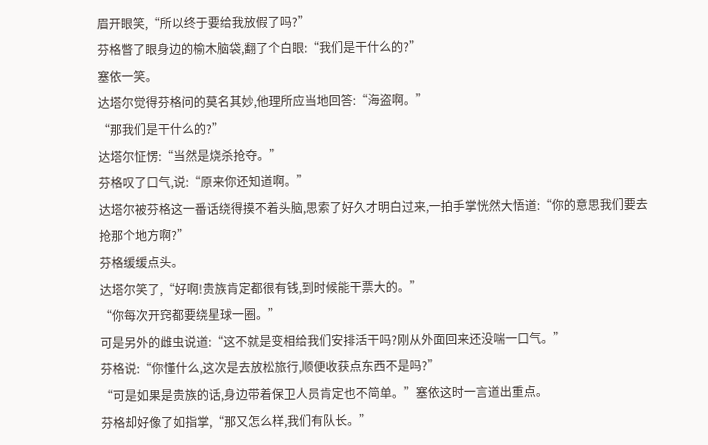眉开眼笑,“所以终于要给我放假了吗?”
芬格瞥了眼身边的榆木脑袋,翻了个白眼:“我们是干什么的?”
塞依一笑。
达塔尔觉得芬格问的莫名其妙,他理所应当地回答:“海盗啊。”
“那我们是干什么的?”
达塔尔怔愣:“当然是烧杀抢夺。”
芬格叹了口气,说:“原来你还知道啊。”
达塔尔被芬格这一番话绕得摸不着头脑,思索了好久才明白过来,一拍手掌恍然大悟道:“你的意思我们要去抢那个地方啊?”
芬格缓缓点头。
达塔尔笑了,“好啊!贵族肯定都很有钱,到时候能干票大的。”
“你每次开窍都要绕星球一圈。”
可是另外的雌虫说道:“这不就是变相给我们安排活干吗?刚从外面回来还没喘一口气。”
芬格说:“你懂什么,这次是去放松旅行,顺便收获点东西不是吗?”
“可是如果是贵族的话,身边带着保卫人员肯定也不简单。”塞依这时一言道出重点。
芬格却好像了如指掌,“那又怎么样,我们有队长。”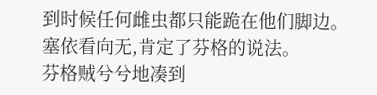到时候任何雌虫都只能跪在他们脚边。
塞依看向无,肯定了芬格的说法。
芬格贼兮兮地凑到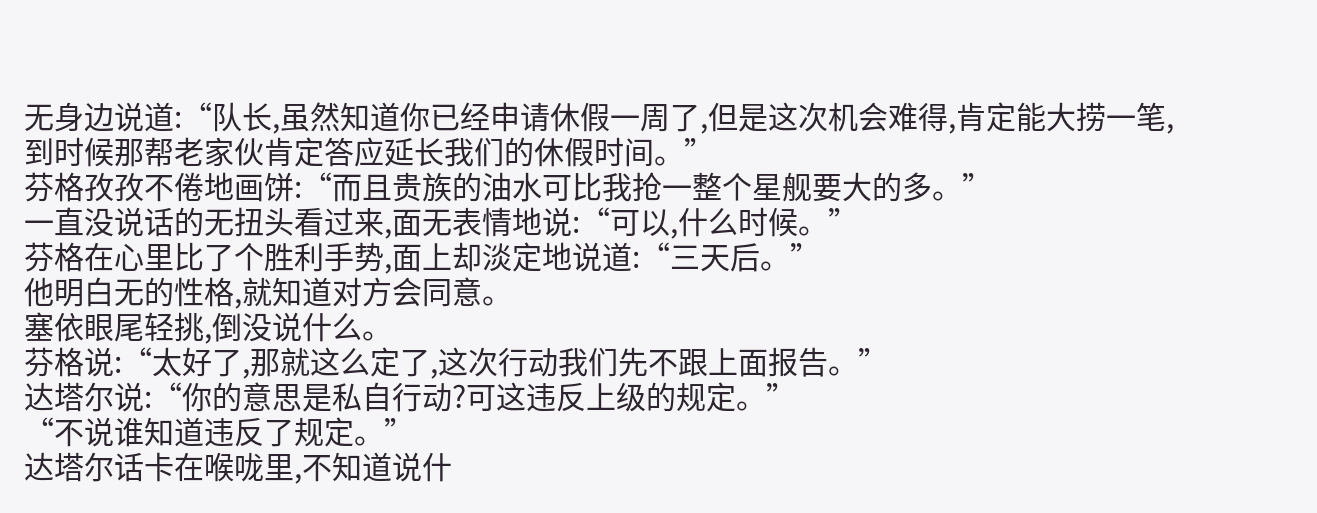无身边说道:“队长,虽然知道你已经申请休假一周了,但是这次机会难得,肯定能大捞一笔,到时候那帮老家伙肯定答应延长我们的休假时间。”
芬格孜孜不倦地画饼:“而且贵族的油水可比我抢一整个星舰要大的多。”
一直没说话的无扭头看过来,面无表情地说:“可以,什么时候。”
芬格在心里比了个胜利手势,面上却淡定地说道:“三天后。”
他明白无的性格,就知道对方会同意。
塞依眼尾轻挑,倒没说什么。
芬格说:“太好了,那就这么定了,这次行动我们先不跟上面报告。”
达塔尔说:“你的意思是私自行动?可这违反上级的规定。”
“不说谁知道违反了规定。”
达塔尔话卡在喉咙里,不知道说什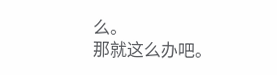么。
那就这么办吧。